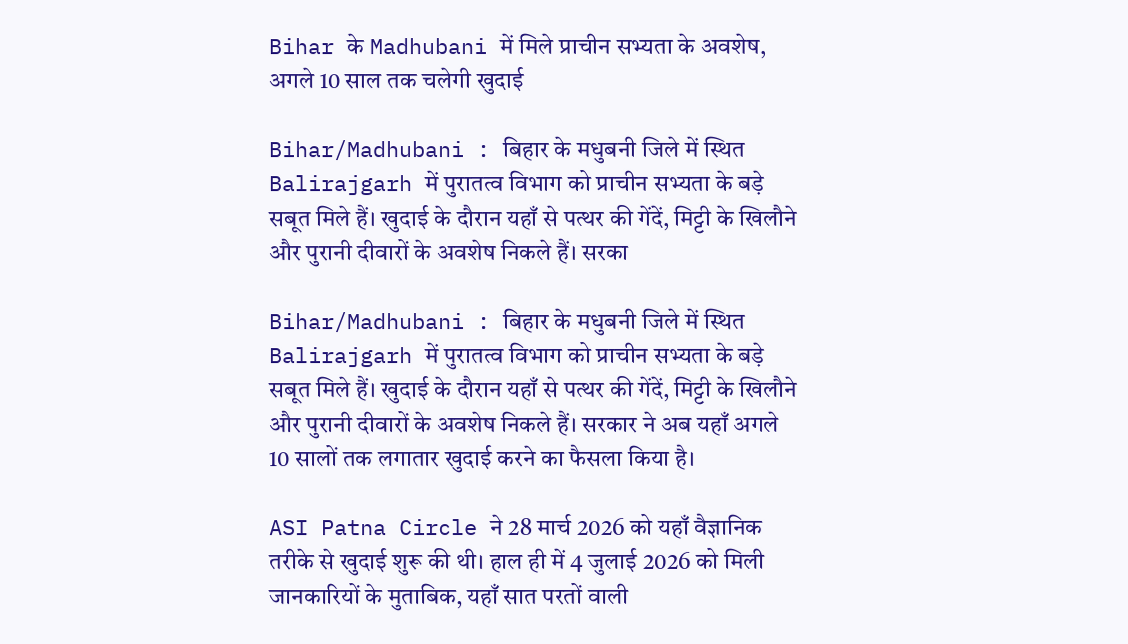Bihar के Madhubani में मिले प्राचीन सभ्यता के अवशेष, अगले 10 साल तक चलेगी खुदाई

Bihar/Madhubani : बिहार के मधुबनी जिले में स्थित Balirajgarh में पुरातत्व विभाग को प्राचीन सभ्यता के बड़े सबूत मिले हैं। खुदाई के दौरान यहाँ से पत्थर की गेंदें, मिट्टी के खिलौने और पुरानी दीवारों के अवशेष निकले हैं। सरका

Bihar/Madhubani : बिहार के मधुबनी जिले में स्थित Balirajgarh में पुरातत्व विभाग को प्राचीन सभ्यता के बड़े सबूत मिले हैं। खुदाई के दौरान यहाँ से पत्थर की गेंदें, मिट्टी के खिलौने और पुरानी दीवारों के अवशेष निकले हैं। सरकार ने अब यहाँ अगले 10 सालों तक लगातार खुदाई करने का फैसला किया है।

ASI Patna Circle ने 28 मार्च 2026 को यहाँ वैज्ञानिक तरीके से खुदाई शुरू की थी। हाल ही में 4 जुलाई 2026 को मिली जानकारियों के मुताबिक, यहाँ सात परतों वाली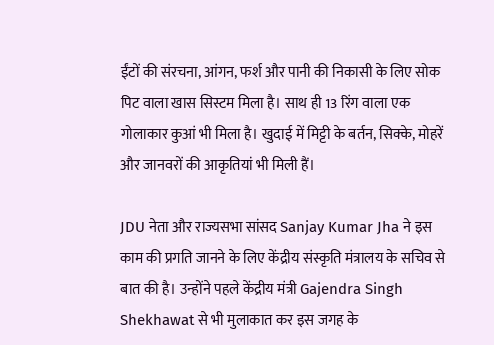ईंटों की संरचना, आंगन, फर्श और पानी की निकासी के लिए सोक पिट वाला खास सिस्टम मिला है। साथ ही 13 रिंग वाला एक गोलाकार कुआं भी मिला है। खुदाई में मिट्टी के बर्तन, सिक्के, मोहरें और जानवरों की आकृतियां भी मिली हैं।

JDU नेता और राज्यसभा सांसद Sanjay Kumar Jha ने इस काम की प्रगति जानने के लिए केंद्रीय संस्कृति मंत्रालय के सचिव से बात की है। उन्होंने पहले केंद्रीय मंत्री Gajendra Singh Shekhawat से भी मुलाकात कर इस जगह के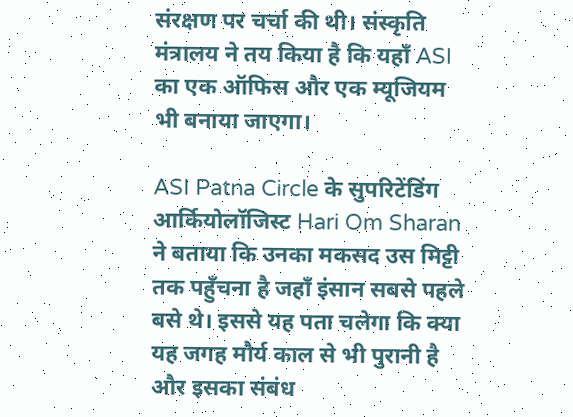संरक्षण पर चर्चा की थी। संस्कृति मंत्रालय ने तय किया है कि यहाँ ASI का एक ऑफिस और एक म्यूजियम भी बनाया जाएगा।

ASI Patna Circle के सुपरिटेंडिंग आर्कियोलॉजिस्ट Hari Om Sharan ने बताया कि उनका मकसद उस मिट्टी तक पहुँचना है जहाँ इंसान सबसे पहले बसे थे। इससे यह पता चलेगा कि क्या यह जगह मौर्य काल से भी पुरानी है और इसका संबंध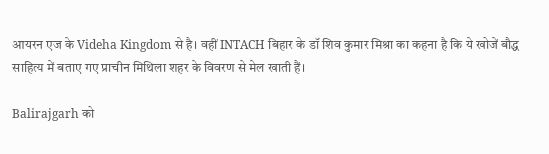आयरन एज के Videha Kingdom से है। वहीं INTACH बिहार के डॉ शिव कुमार मिश्रा का कहना है कि ये खोजें बौद्ध साहित्य में बताए गए प्राचीन मिथिला शहर के विवरण से मेल खाती हैं।

Balirajgarh को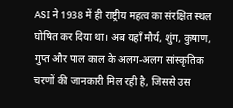ASI ने 1938 में ही राष्ट्रीय महत्व का संरक्षित स्थल घोषित कर दिया था। अब यहाँ मौर्य, शुंग, कुषाण, गुप्त और पाल काल के अलग-अलग सांस्कृतिक चरणों की जानकारी मिल रही है, जिससे उस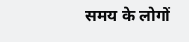समय के लोगों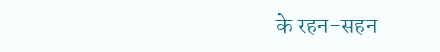के रहन-सहन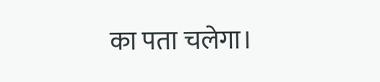का पता चलेगा।